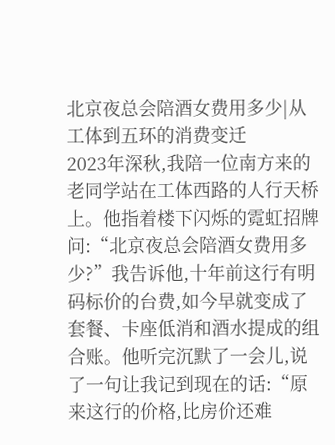北京夜总会陪酒女费用多少|从工体到五环的消费变迁
2023年深秋,我陪一位南方来的老同学站在工体西路的人行天桥上。他指着楼下闪烁的霓虹招牌问:“北京夜总会陪酒女费用多少?”我告诉他,十年前这行有明码标价的台费,如今早就变成了套餐、卡座低消和酒水提成的组合账。他听完沉默了一会儿,说了一句让我记到现在的话:“原来这行的价格,比房价还难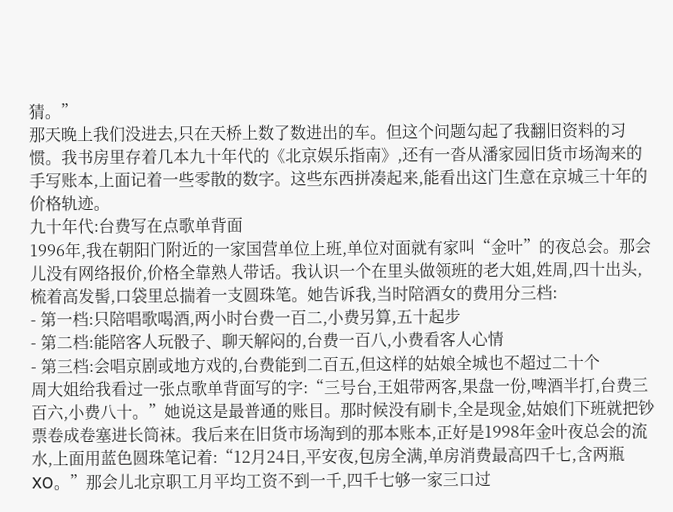猜。”
那天晚上我们没进去,只在天桥上数了数进出的车。但这个问题勾起了我翻旧资料的习惯。我书房里存着几本九十年代的《北京娱乐指南》,还有一沓从潘家园旧货市场淘来的手写账本,上面记着一些零散的数字。这些东西拼凑起来,能看出这门生意在京城三十年的价格轨迹。
九十年代:台费写在点歌单背面
1996年,我在朝阳门附近的一家国营单位上班,单位对面就有家叫“金叶”的夜总会。那会儿没有网络报价,价格全靠熟人带话。我认识一个在里头做领班的老大姐,姓周,四十出头,梳着高发髻,口袋里总揣着一支圆珠笔。她告诉我,当时陪酒女的费用分三档:
- 第一档:只陪唱歌喝酒,两小时台费一百二,小费另算,五十起步
- 第二档:能陪客人玩骰子、聊天解闷的,台费一百八,小费看客人心情
- 第三档:会唱京剧或地方戏的,台费能到二百五,但这样的姑娘全城也不超过二十个
周大姐给我看过一张点歌单背面写的字:“三号台,王姐带两客,果盘一份,啤酒半打,台费三百六,小费八十。”她说这是最普通的账目。那时候没有刷卡,全是现金,姑娘们下班就把钞票卷成卷塞进长筒袜。我后来在旧货市场淘到的那本账本,正好是1998年金叶夜总会的流水,上面用蓝色圆珠笔记着:“12月24日,平安夜,包房全满,单房消费最高四千七,含两瓶XO。”那会儿北京职工月平均工资不到一千,四千七够一家三口过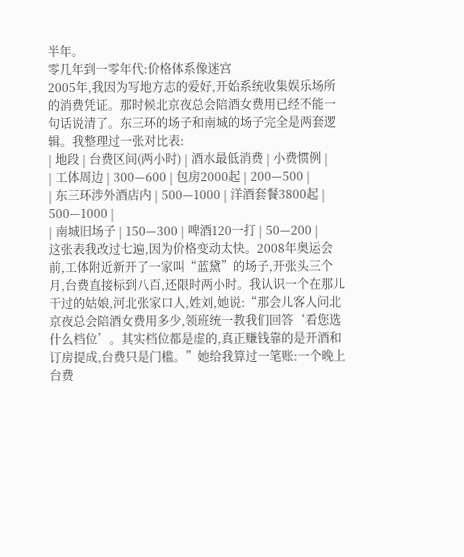半年。
零几年到一零年代:价格体系像迷宫
2005年,我因为写地方志的爱好,开始系统收集娱乐场所的消费凭证。那时候北京夜总会陪酒女费用已经不能一句话说清了。东三环的场子和南城的场子完全是两套逻辑。我整理过一张对比表:
| 地段 | 台费区间(两小时) | 酒水最低消费 | 小费惯例 |
| 工体周边 | 300—600 | 包房2000起 | 200—500 |
| 东三环涉外酒店内 | 500—1000 | 洋酒套餐3800起 | 500—1000 |
| 南城旧场子 | 150—300 | 啤酒120一打 | 50—200 |
这张表我改过七遍,因为价格变动太快。2008年奥运会前,工体附近新开了一家叫“蓝黛”的场子,开张头三个月,台费直接标到八百,还限时两小时。我认识一个在那儿干过的姑娘,河北张家口人,姓刘,她说:“那会儿客人问北京夜总会陪酒女费用多少,领班统一教我们回答‘看您选什么档位’。其实档位都是虚的,真正赚钱靠的是开酒和订房提成,台费只是门槛。”她给我算过一笔账:一个晚上台费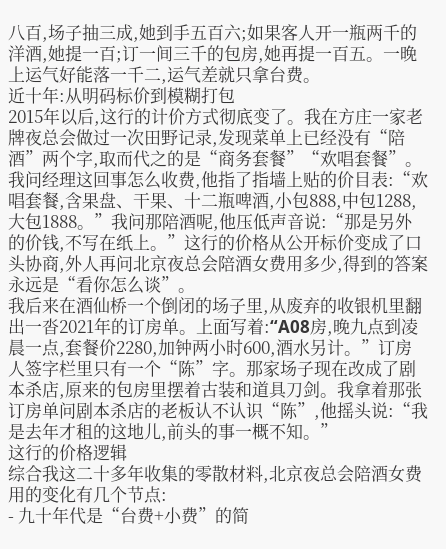八百,场子抽三成,她到手五百六;如果客人开一瓶两千的洋酒,她提一百;订一间三千的包房,她再提一百五。一晚上运气好能落一千二,运气差就只拿台费。
近十年:从明码标价到模糊打包
2015年以后,这行的计价方式彻底变了。我在方庄一家老牌夜总会做过一次田野记录,发现菜单上已经没有“陪酒”两个字,取而代之的是“商务套餐”“欢唱套餐”。我问经理这回事怎么收费,他指了指墙上贴的价目表:“欢唱套餐,含果盘、干果、十二瓶啤酒,小包888,中包1288,大包1888。”我问那陪酒呢,他压低声音说:“那是另外的价钱,不写在纸上。”这行的价格从公开标价变成了口头协商,外人再问北京夜总会陪酒女费用多少,得到的答案永远是“看你怎么谈”。
我后来在酒仙桥一个倒闭的场子里,从废弃的收银机里翻出一沓2021年的订房单。上面写着:“A08房,晚九点到凌晨一点,套餐价2280,加钟两小时600,酒水另计。”订房人签字栏里只有一个“陈”字。那家场子现在改成了剧本杀店,原来的包房里摆着古装和道具刀剑。我拿着那张订房单问剧本杀店的老板认不认识“陈”,他摇头说:“我是去年才租的这地儿,前头的事一概不知。”
这行的价格逻辑
综合我这二十多年收集的零散材料,北京夜总会陪酒女费用的变化有几个节点:
- 九十年代是“台费+小费”的简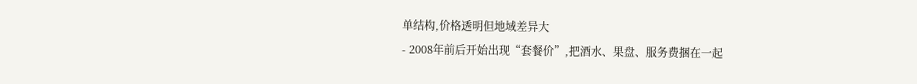单结构,价格透明但地域差异大
- 2008年前后开始出现“套餐价”,把酒水、果盘、服务费捆在一起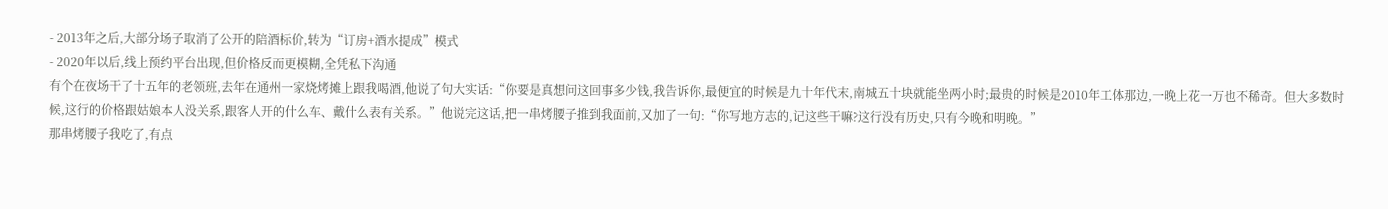- 2013年之后,大部分场子取消了公开的陪酒标价,转为“订房+酒水提成”模式
- 2020年以后,线上预约平台出现,但价格反而更模糊,全凭私下沟通
有个在夜场干了十五年的老领班,去年在通州一家烧烤摊上跟我喝酒,他说了句大实话:“你要是真想问这回事多少钱,我告诉你,最便宜的时候是九十年代末,南城五十块就能坐两小时;最贵的时候是2010年工体那边,一晚上花一万也不稀奇。但大多数时候,这行的价格跟姑娘本人没关系,跟客人开的什么车、戴什么表有关系。”他说完这话,把一串烤腰子推到我面前,又加了一句:“你写地方志的,记这些干嘛?这行没有历史,只有今晚和明晚。”
那串烤腰子我吃了,有点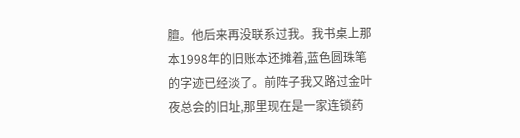膻。他后来再没联系过我。我书桌上那本1998年的旧账本还摊着,蓝色圆珠笔的字迹已经淡了。前阵子我又路过金叶夜总会的旧址,那里现在是一家连锁药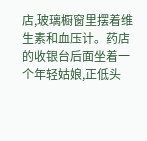店,玻璃橱窗里摆着维生素和血压计。药店的收银台后面坐着一个年轻姑娘,正低头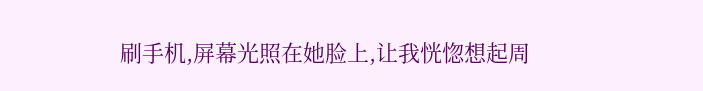刷手机,屏幕光照在她脸上,让我恍惚想起周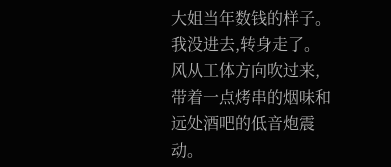大姐当年数钱的样子。我没进去,转身走了。风从工体方向吹过来,带着一点烤串的烟味和远处酒吧的低音炮震动。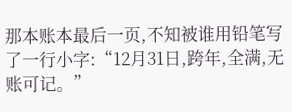那本账本最后一页,不知被谁用铅笔写了一行小字:“12月31日,跨年,全满,无账可记。”